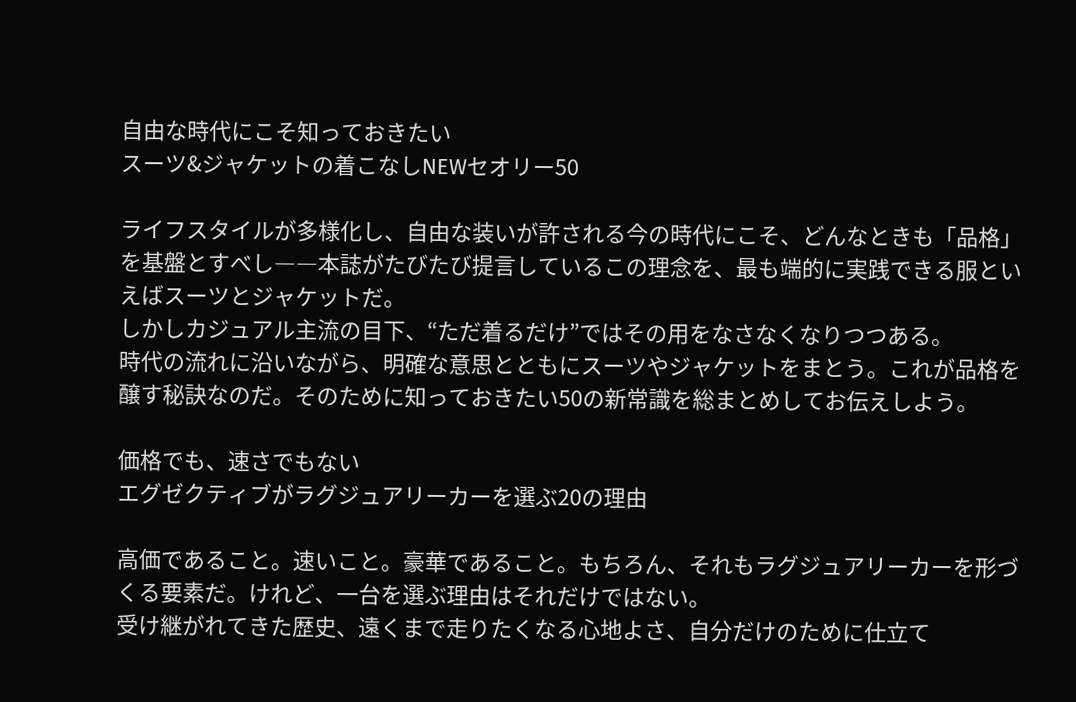自由な時代にこそ知っておきたい
スーツ&ジャケットの着こなしNEWセオリー50

ライフスタイルが多様化し、自由な装いが許される今の時代にこそ、どんなときも「品格」を基盤とすべし――本誌がたびたび提言しているこの理念を、最も端的に実践できる服といえばスーツとジャケットだ。
しかしカジュアル主流の目下、“ただ着るだけ”ではその用をなさなくなりつつある。
時代の流れに沿いながら、明確な意思とともにスーツやジャケットをまとう。これが品格を醸す秘訣なのだ。そのために知っておきたい50の新常識を総まとめしてお伝えしよう。

価格でも、速さでもない
エグゼクティブがラグジュアリーカーを選ぶ20の理由

高価であること。速いこと。豪華であること。もちろん、それもラグジュアリーカーを形づくる要素だ。けれど、一台を選ぶ理由はそれだけではない。
受け継がれてきた歴史、遠くまで走りたくなる心地よさ、自分だけのために仕立て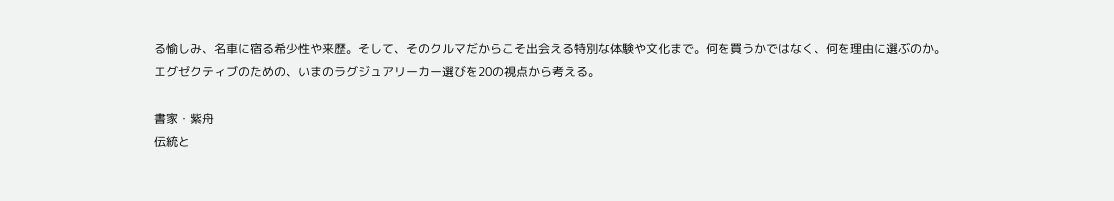る愉しみ、名車に宿る希少性や来歴。そして、そのクルマだからこそ出会える特別な体験や文化まで。何を買うかではなく、何を理由に選ぶのか。
エグゼクティブのための、いまのラグジュアリーカー選びを20の視点から考える。

書家・紫舟
伝統と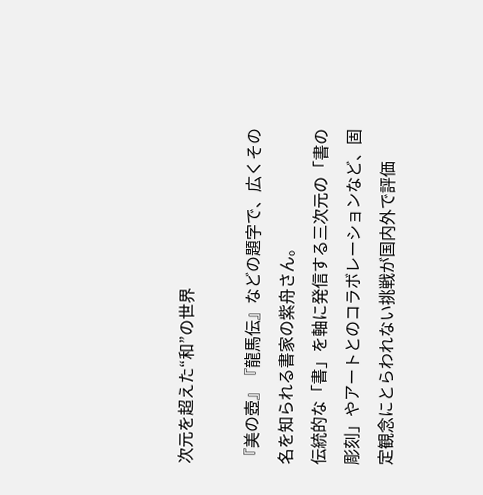次元を超えた“和”の世界

『美の壺』『龍馬伝』などの題字で、広くその名を知られる書家の紫舟さん。
伝統的な「書」を軸に発信する三次元の「書の彫刻」やアートとのコラボレーションなど、固定観念にとらわれない挑戦が国内外で評価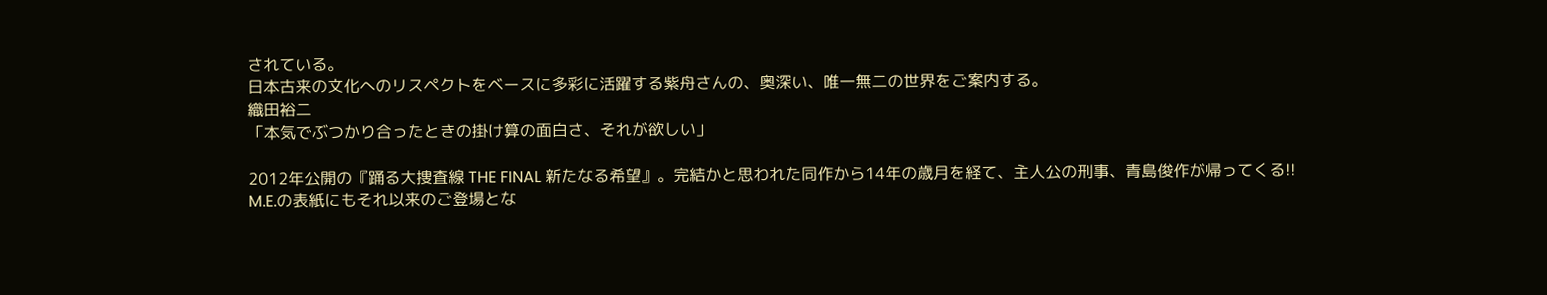されている。
日本古来の文化へのリスペクトをベースに多彩に活躍する紫舟さんの、奥深い、唯一無二の世界をご案内する。
織田裕二
「本気でぶつかり合ったときの掛け算の面白さ、それが欲しい」

2012年公開の『踊る大捜査線 THE FINAL 新たなる希望』。完結かと思われた同作から14年の歳月を経て、主人公の刑事、青島俊作が帰ってくる!!
M.E.の表紙にもそれ以来のご登場とな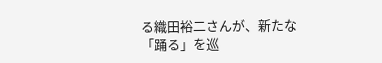る織田裕二さんが、新たな「踊る」を巡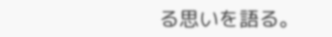る思いを語る。